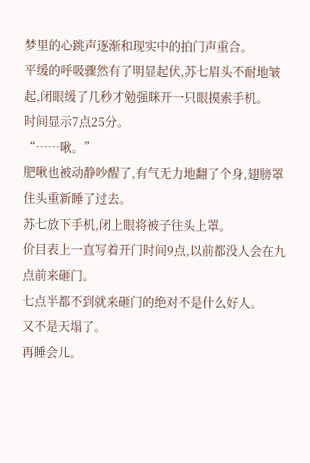梦里的心跳声逐渐和现实中的拍门声重合。
平缓的呼吸骤然有了明显起伏,苏七眉头不耐地皱起,闭眼缓了几秒才勉强眯开一只眼摸索手机。
时间显示7点25分。
“……啾。”
肥啾也被动静吵醒了,有气无力地翻了个身,翅膀罩住头重新睡了过去。
苏七放下手机,闭上眼将被子往头上罩。
价目表上一直写着开门时间9点,以前都没人会在九点前来砸门。
七点半都不到就来砸门的绝对不是什么好人。
又不是天塌了。
再睡会儿。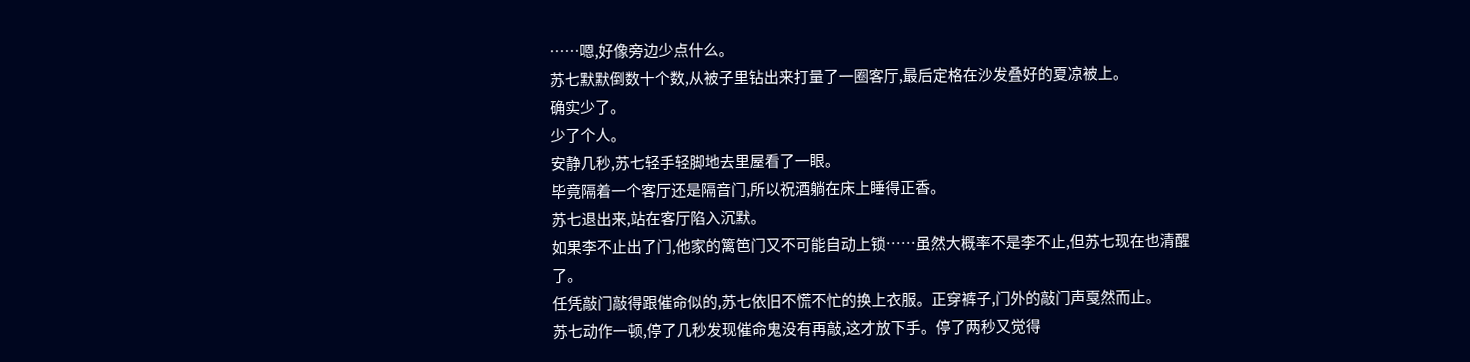……嗯,好像旁边少点什么。
苏七默默倒数十个数,从被子里钻出来打量了一圈客厅,最后定格在沙发叠好的夏凉被上。
确实少了。
少了个人。
安静几秒,苏七轻手轻脚地去里屋看了一眼。
毕竟隔着一个客厅还是隔音门,所以祝酒躺在床上睡得正香。
苏七退出来,站在客厅陷入沉默。
如果李不止出了门,他家的篱笆门又不可能自动上锁……虽然大概率不是李不止,但苏七现在也清醒了。
任凭敲门敲得跟催命似的,苏七依旧不慌不忙的换上衣服。正穿裤子,门外的敲门声戛然而止。
苏七动作一顿,停了几秒发现催命鬼没有再敲,这才放下手。停了两秒又觉得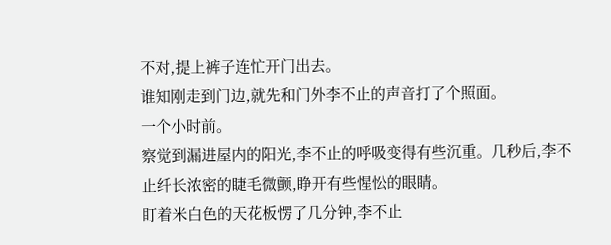不对,提上裤子连忙开门出去。
谁知刚走到门边,就先和门外李不止的声音打了个照面。
一个小时前。
察觉到漏进屋内的阳光,李不止的呼吸变得有些沉重。几秒后,李不止纤长浓密的睫毛微颤,睁开有些惺忪的眼睛。
盯着米白色的天花板愣了几分钟,李不止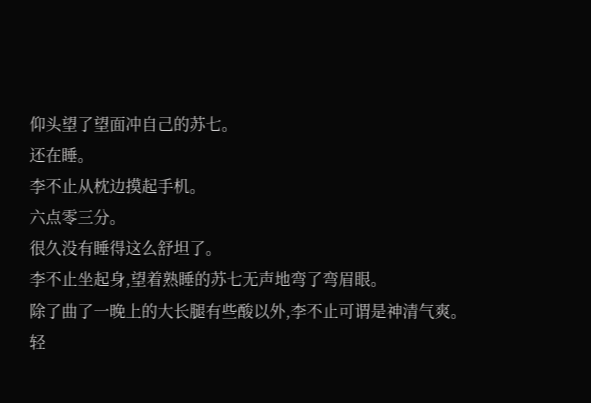仰头望了望面冲自己的苏七。
还在睡。
李不止从枕边摸起手机。
六点零三分。
很久没有睡得这么舒坦了。
李不止坐起身,望着熟睡的苏七无声地弯了弯眉眼。
除了曲了一晚上的大长腿有些酸以外,李不止可谓是神清气爽。
轻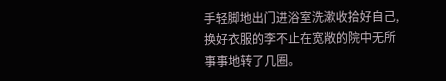手轻脚地出门进浴室洗漱收拾好自己,换好衣服的李不止在宽敞的院中无所事事地转了几圈。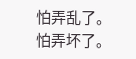怕弄乱了。
怕弄坏了。